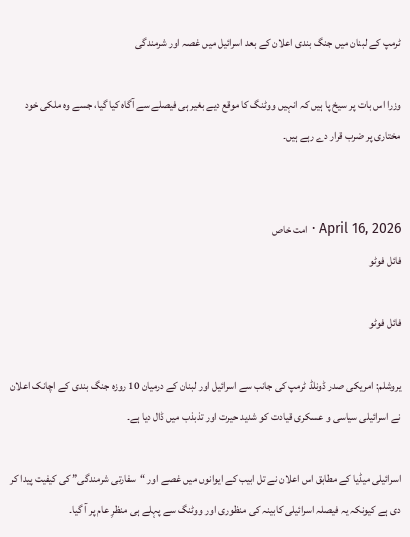ٹرمپ کے لبنان میں جنگ بندی اعلان کے بعد اسرائیل میں غصہ اور شرمندگی

وزرا اس بات پر سیخ پا ہیں کہ انہیں ووٹنگ کا موقع دیے بغیر ہی فیصلے سے آگاہ کیا گیا، جسے وہ ملکی خود مختاری پر ضرب قرار دے رہے ہیں۔


April 16, 2026 · امت خاص
فائل فوٹو

فائل فوٹو

یروشلم: امریکی صدر ڈونلڈ ٹرمپ کی جانب سے اسرائیل اور لبنان کے درمیان 10 روزہ جنگ بندی کے اچانک اعلان نے اسرائیلی سیاسی و عسکری قیادت کو شدید حیرت اور تذبذب میں ڈال دیا ہے۔

اسرائیلی میڈیا کے مطابق اس اعلان نے تل ابیب کے ایوانوں میں غصے اور “سفارتی شرمندگی” کی کیفیت پیدا کر دی ہے کیونکہ یہ فیصلہ اسرائیلی کابینہ کی منظوری اور ووٹنگ سے پہلے ہی منظرِ عام پر آ گیا۔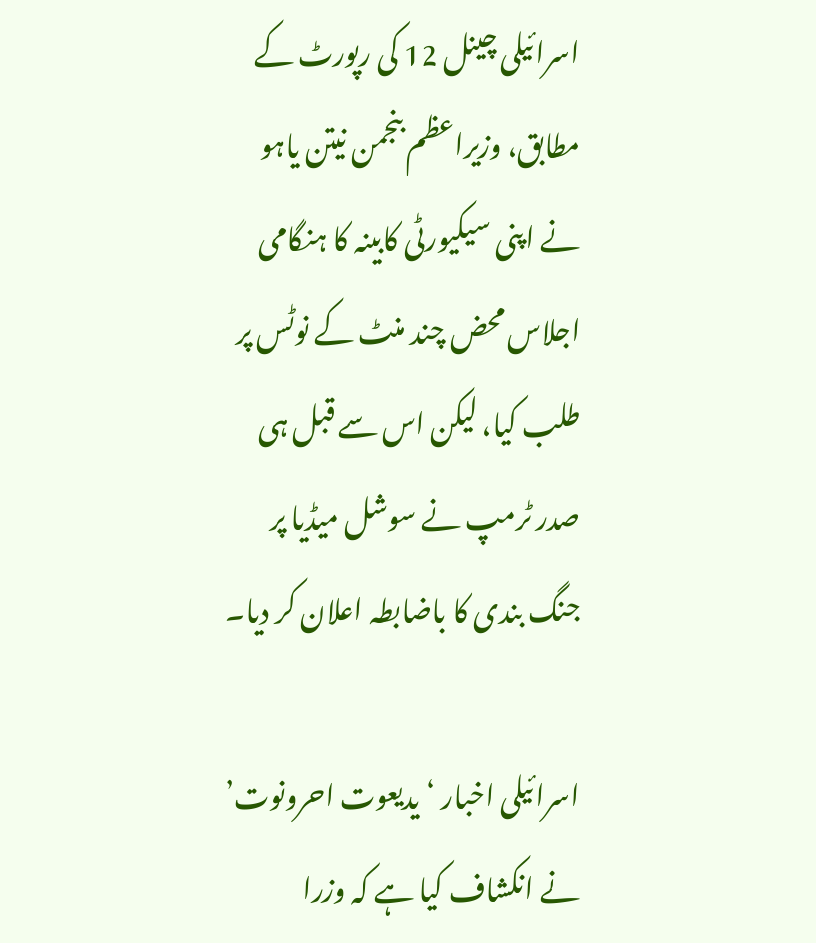اسرائیلی چینل 12 کی رپورٹ کے مطابق، وزیراعظم بنجمن نیتن یاہو نے اپنی سیکیورٹی کابینہ کا ہنگامی اجلاس محض چند منٹ کے نوٹس پر طلب کیا، لیکن اس سے قبل ہی صدر ٹرمپ نے سوشل میڈیا پر جنگ بندی کا باضابطہ اعلان کر دیا۔

اسرائیلی اخبار ‘یدیعوت احرونوت’ نے انکشاف کیا ہے کہ وزرا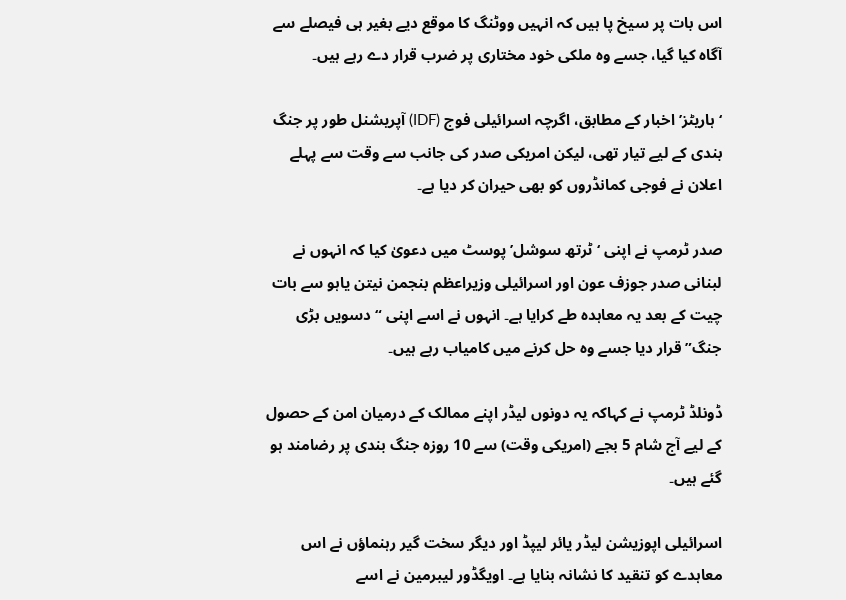اس بات پر سیخ پا ہیں کہ انہیں ووٹنگ کا موقع دیے بغیر ہی فیصلے سے آگاہ کیا گیا، جسے وہ ملکی خود مختاری پر ضرب قرار دے رہے ہیں۔

‘ہاریٹز’ اخبار کے مطابق، اگرچہ اسرائیلی فوج (IDF) آپریشنل طور پر جنگ بندی کے لیے تیار تھی، لیکن امریکی صدر کی جانب سے وقت سے پہلے اعلان نے فوجی کمانڈروں کو بھی حیران کر دیا ہے۔

صدر ٹرمپ نے اپنی ‘ٹرتھ سوشل’ پوسٹ میں دعویٰ کیا کہ انہوں نے لبنانی صدر جوزف عون اور اسرائیلی وزیراعظم بنجمن نیتن یاہو سے بات چیت کے بعد یہ معاہدہ طے کرایا ہے۔ انہوں نے اسے اپنی “دسویں بڑی جنگ” قرار دیا جسے وہ حل کرنے میں کامیاب رہے ہیں۔

ڈونلڈ ٹرمپ نے کہاکہ یہ دونوں لیڈر اپنے ممالک کے درمیان امن کے حصول کے لیے آج شام 5 بجے (امریکی وقت) سے 10 روزہ جنگ بندی پر رضامند ہو گئے ہیں۔

اسرائیلی اپوزیشن لیڈر یائر لیپڈ اور دیگر سخت گیر رہنماؤں نے اس معاہدے کو تنقید کا نشانہ بنایا ہے۔ اویگڈور لیبرمین نے اسے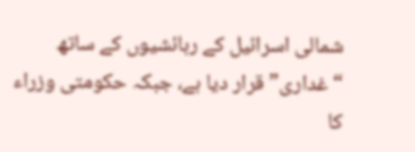شمالی اسرائیل کے رہائشیوں کے ساتھ “غداری” قرار دیا ہے، جبکہ حکومتی وزراء کا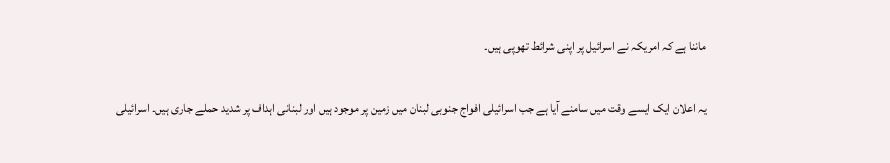ماننا ہے کہ امریکہ نے اسرائیل پر اپنی شرائط تھوپی ہیں۔

یہ اعلان ایک ایسے وقت میں سامنے آیا ہے جب اسرائیلی افواج جنوبی لبنان میں زمین پر موجود ہیں اور لبنانی اہداف پر شدید حملے جاری ہیں۔ اسرائیلی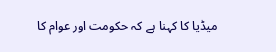میڈیا کا کہنا ہے کہ حکومت اور عوام کا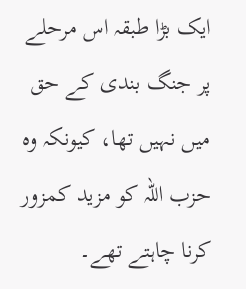ایک بڑا طبقہ اس مرحلے پر جنگ بندی کے حق میں نہیں تھا، کیونکہ وہ حزب اللہ کو مزید کمزور کرنا چاہتے تھے۔